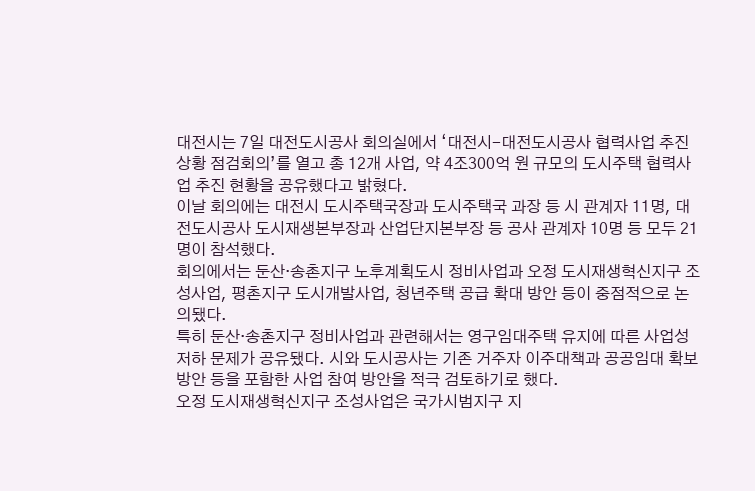대전시는 7일 대전도시공사 회의실에서 ‘대전시-대전도시공사 협력사업 추진상황 점검회의’를 열고 총 12개 사업, 약 4조300억 원 규모의 도시주택 협력사업 추진 현황을 공유했다고 밝혔다.
이날 회의에는 대전시 도시주택국장과 도시주택국 과장 등 시 관계자 11명, 대전도시공사 도시재생본부장과 산업단지본부장 등 공사 관계자 10명 등 모두 21명이 참석했다.
회의에서는 둔산·송촌지구 노후계획도시 정비사업과 오정 도시재생혁신지구 조성사업, 평촌지구 도시개발사업, 청년주택 공급 확대 방안 등이 중점적으로 논의됐다.
특히 둔산·송촌지구 정비사업과 관련해서는 영구임대주택 유지에 따른 사업성 저하 문제가 공유됐다. 시와 도시공사는 기존 거주자 이주대책과 공공임대 확보 방안 등을 포함한 사업 참여 방안을 적극 검토하기로 했다.
오정 도시재생혁신지구 조성사업은 국가시범지구 지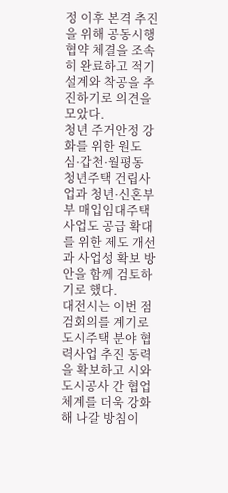정 이후 본격 추진을 위해 공동시행 협약 체결을 조속히 완료하고 적기 설계와 착공을 추진하기로 의견을 모았다.
청년 주거안정 강화를 위한 원도심·갑천·월평동 청년주택 건립사업과 청년·신혼부부 매입임대주택사업도 공급 확대를 위한 제도 개선과 사업성 확보 방안을 함께 검토하기로 했다.
대전시는 이번 점검회의를 계기로 도시주택 분야 협력사업 추진 동력을 확보하고 시와 도시공사 간 협업체계를 더욱 강화해 나갈 방침이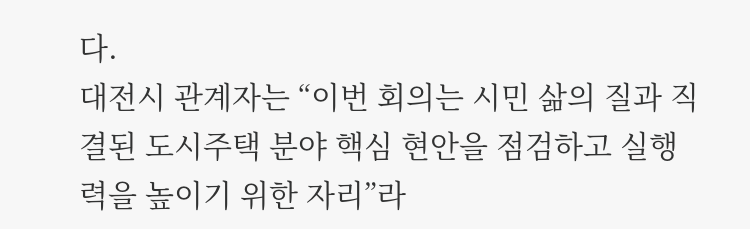다.
대전시 관계자는 “이번 회의는 시민 삶의 질과 직결된 도시주택 분야 핵심 현안을 점검하고 실행력을 높이기 위한 자리”라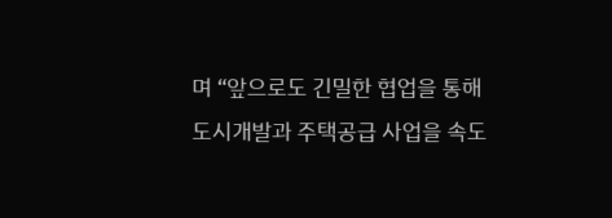며 “앞으로도 긴밀한 협업을 통해 도시개발과 주택공급 사업을 속도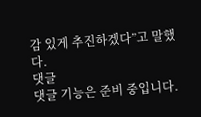감 있게 추진하겠다”고 말했다.
댓글
댓글 기능은 준비 중입니다.